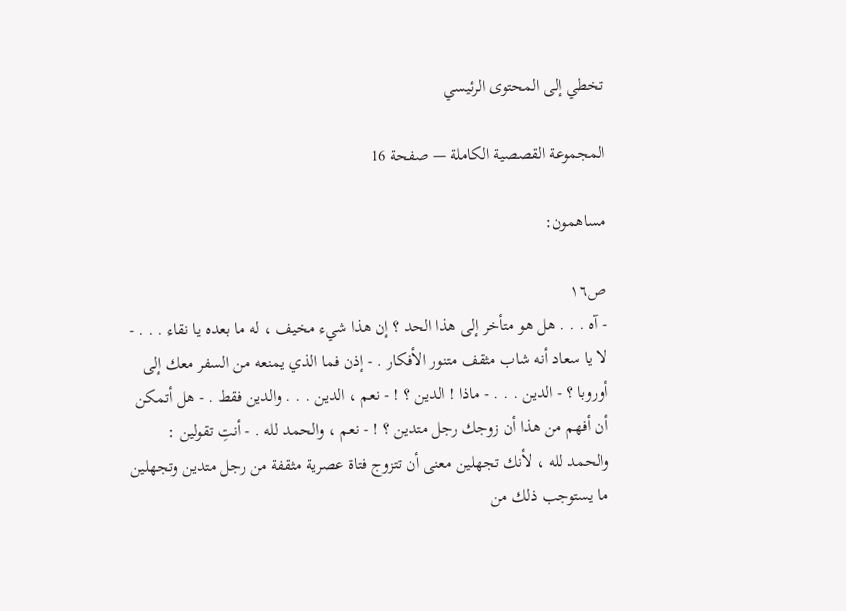تخطي إلى المحتوى الرئيسي

المجموعة القصصية الكاملة — صفحة 16

مساهمون:

ص١٦
- آه . . . هل هو متأخر إلى هذا الحد ؟ إن هذا شيء مخيف ، له ما بعده يا نقاء . . . - لا يا سعاد أنه شاب مثقف متنور الأفكار . - إذن فما الذي يمنعه من السفر معك إلى أوروبا ؟ - الدين . . . - ماذا ! الدين ؟ ! - نعم ، الدين . . . والدين فقط . - هل أتمكن أن أفهم من هذا أن زوجك رجل متدين ؟ ! - نعم ، والحمد لله . - أنتِ تقولين : والحمد لله ، لأنك تجهلين معنى أن تتزوج فتاة عصرية مثقفة من رجل متدين وتجهلين ما يستوجب ذلك من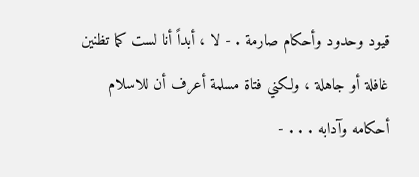قيود وحدود وأحكام صارمة . - لا ، أبداً أنا لست كما تظنين غافلة أو جاهلة ، ولكني فتاة مسلمة أعرف أن للاسلام أحكامه وآدابه . . . -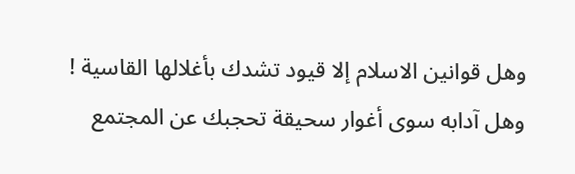وهل قوانين الاسلام إلا قيود تشدك بأغلالها القاسية ! وهل آدابه سوى أغوار سحيقة تحجبك عن المجتمع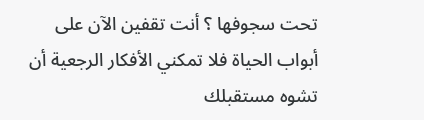تحت سجوفها ؟ أنت تقفين الآن على أبواب الحياة فلا تمكني الأفكار الرجعية أن تشوه مستقبلك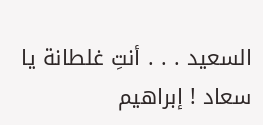السعيد . . . أنتِ غلطانة يا سعاد ! إبراهيم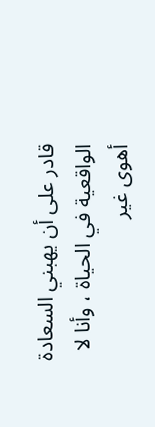قادر على أن يهبني السعادة الواقعية في الحياة ، وأنا لا أهوى غير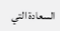السعادة التي